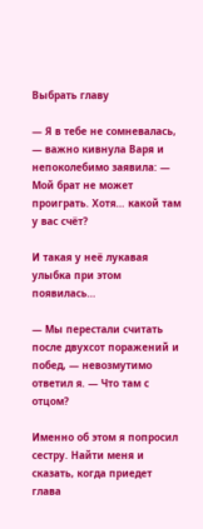Выбрать главу

— Я в тебе не сомневалась, — важно кивнула Варя и непоколебимо заявила: — Мой брат не может проиграть. Хотя… какой там у вас счёт?

И такая у неё лукавая улыбка при этом появилась…

— Мы перестали считать после двухсот поражений и побед, — невозмутимо ответил я. — Что там с отцом?

Именно об этом я попросил сестру. Найти меня и сказать, когда приедет глава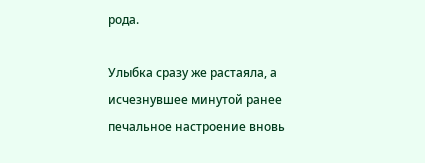рода.

Улыбка сразу же растаяла, а исчезнувшее минутой ранее печальное настроение вновь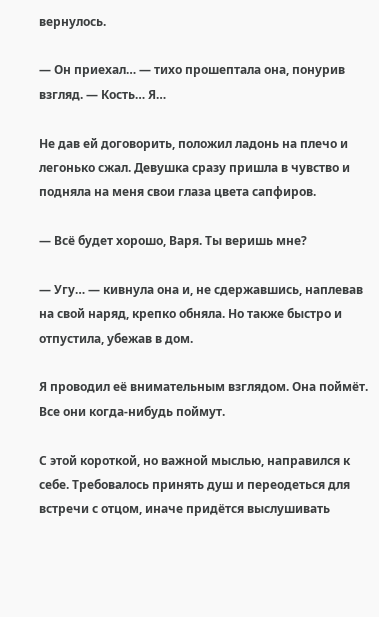вернулось.

— Он приехал… — тихо прошептала она, понурив взгляд. — Кость… Я…

Не дав ей договорить, положил ладонь на плечо и легонько сжал. Девушка сразу пришла в чувство и подняла на меня свои глаза цвета сапфиров.

— Всё будет хорошо, Варя. Ты веришь мне?

— Угу… — кивнула она и, не сдержавшись, наплевав на свой наряд, крепко обняла. Но также быстро и отпустила, убежав в дом.

Я проводил её внимательным взглядом. Она поймёт. Все они когда-нибудь поймут.

С этой короткой, но важной мыслью, направился к себе. Требовалось принять душ и переодеться для встречи с отцом, иначе придётся выслушивать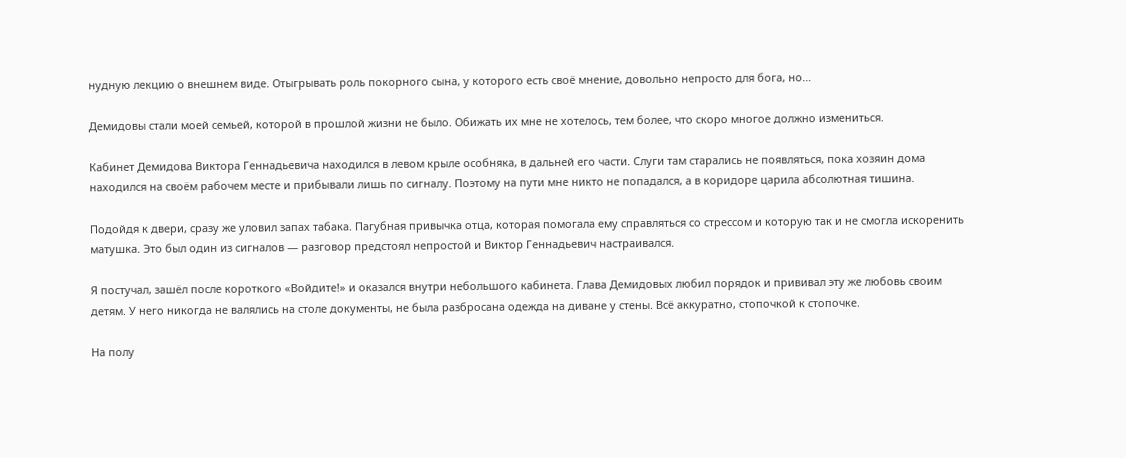нудную лекцию о внешнем виде. Отыгрывать роль покорного сына, у которого есть своё мнение, довольно непросто для бога, но…

Демидовы стали моей семьей, которой в прошлой жизни не было. Обижать их мне не хотелось, тем более, что скоро многое должно измениться.

Кабинет Демидова Виктора Геннадьевича находился в левом крыле особняка, в дальней его части. Слуги там старались не появляться, пока хозяин дома находился на своём рабочем месте и прибывали лишь по сигналу. Поэтому на пути мне никто не попадался, а в коридоре царила абсолютная тишина.

Подойдя к двери, сразу же уловил запах табака. Пагубная привычка отца, которая помогала ему справляться со стрессом и которую так и не смогла искоренить матушка. Это был один из сигналов — разговор предстоял непростой и Виктор Геннадьевич настраивался.

Я постучал, зашёл после короткого «Войдите!» и оказался внутри небольшого кабинета. Глава Демидовых любил порядок и прививал эту же любовь своим детям. У него никогда не валялись на столе документы, не была разбросана одежда на диване у стены. Всё аккуратно, стопочкой к стопочке.

На полу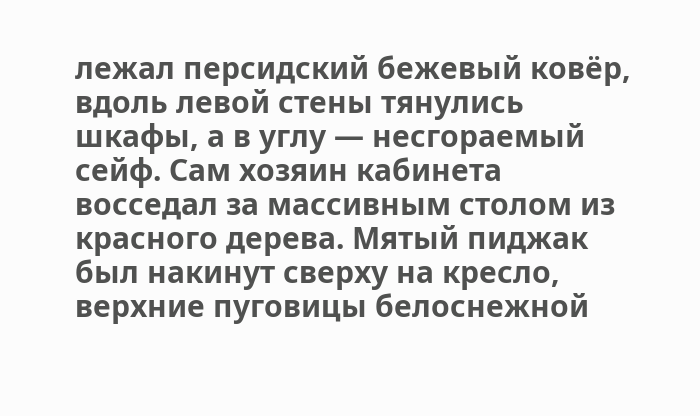лежал персидский бежевый ковёр, вдоль левой стены тянулись шкафы, а в углу — несгораемый сейф. Сам хозяин кабинета восседал за массивным столом из красного дерева. Мятый пиджак был накинут сверху на кресло, верхние пуговицы белоснежной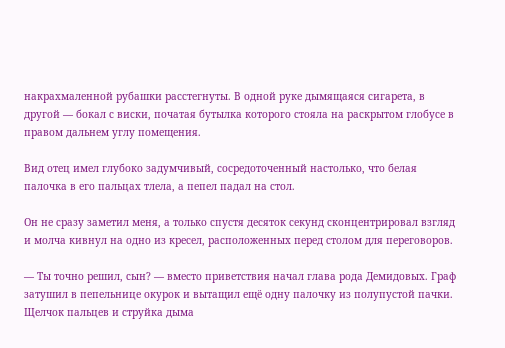накрахмаленной рубашки расстегнуты. В одной руке дымящаяся сигарета, в другой — бокал с виски, початая бутылка которого стояла на раскрытом глобусе в правом дальнем углу помещения.

Вид отец имел глубоко задумчивый, сосредоточенный настолько, что белая палочка в его пальцах тлела, а пепел падал на стол.

Он не сразу заметил меня, а только спустя десяток секунд сконцентрировал взгляд и молча кивнул на одно из кресел, расположенных перед столом для переговоров.

— Ты точно решил, сын? — вместо приветствия начал глава рода Демидовых. Граф затушил в пепельнице окурок и вытащил ещё одну палочку из полупустой пачки. Щелчок пальцев и струйка дыма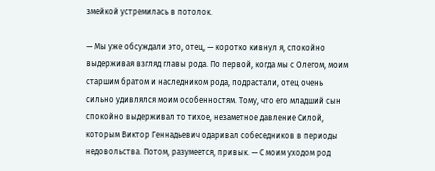змейкой устремилась в потолок.

— Мы уже обсуждали это, отец, — коротко кивнул я, спокойно выдерживая взгляд главы рода. По первой, когда мы с Олегом, моим старшим братом и наследником рода, подрастали, отец очень сильно удивлялся моим особенностям. Тому, что его младший сын спокойно выдерживал то тихое, незаметное давление Силой, которым Виктор Геннадьевич одаривал собеседников в периоды недовольства. Потом, разумеется, привык. — С моим уходом род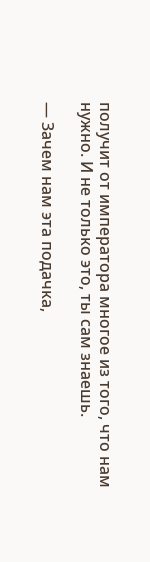получит от императора многое из того, что нам нужно. И не только это, ты сам знаешь.

— Зачем нам эта подачка,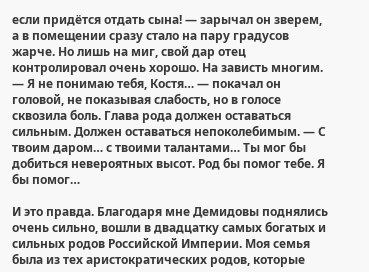если придётся отдать сына! — зарычал он зверем, а в помещении сразу стало на пару градусов жарче. Но лишь на миг, свой дар отец контролировал очень хорошо. На зависть многим. — Я не понимаю тебя, Костя… — покачал он головой, не показывая слабость, но в голосе сквозила боль. Глава рода должен оставаться сильным. Должен оставаться непоколебимым. — С твоим даром… с твоими талантами… Ты мог бы добиться невероятных высот. Род бы помог тебе. Я бы помог…

И это правда. Благодаря мне Демидовы поднялись очень сильно, вошли в двадцатку самых богатых и сильных родов Российской Империи. Моя семья была из тех аристократических родов, которые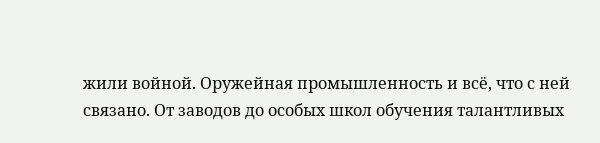жили войной. Оружейная промышленность и всё, что с ней связано. От заводов до особых школ обучения талантливых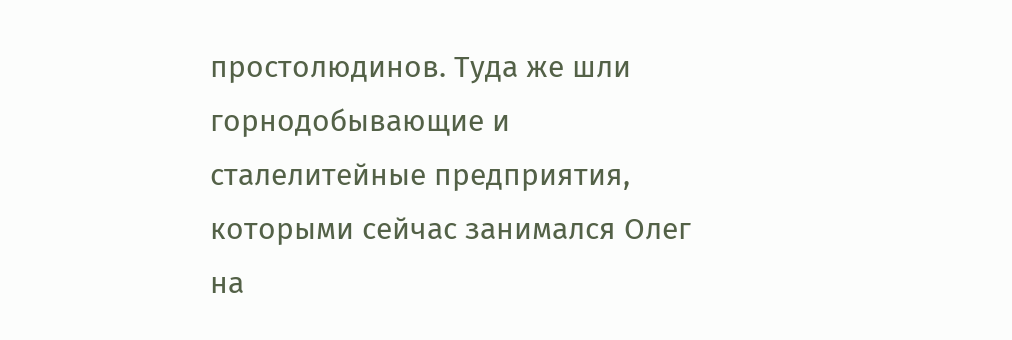простолюдинов. Туда же шли горнодобывающие и сталелитейные предприятия, которыми сейчас занимался Олег на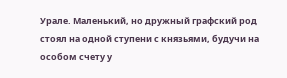Урале. Маленький, но дружный графский род стоял на одной ступени с князьями, будучи на особом счету у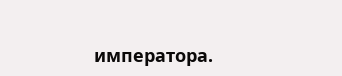императора.